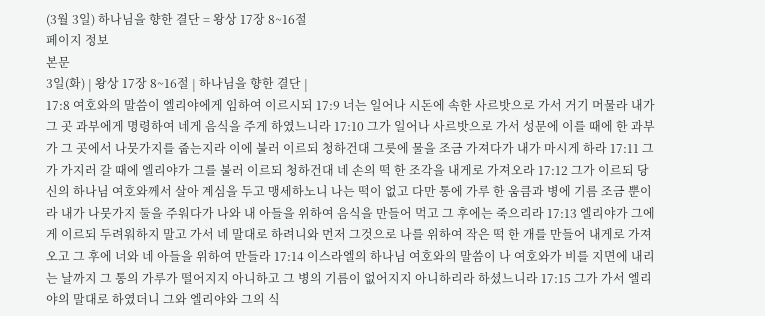(3월 3일) 하나님을 향한 결단 = 왕상 17장 8~16절
페이지 정보
본문
3일(화) | 왕상 17장 8~16절 | 하나님을 향한 결단 |
17:8 여호와의 말씀이 엘리야에게 임하여 이르시되 17:9 너는 일어나 시돈에 속한 사르밧으로 가서 거기 머물라 내가 그 곳 과부에게 명령하여 네게 음식을 주게 하였느니라 17:10 그가 일어나 사르밧으로 가서 성문에 이를 때에 한 과부가 그 곳에서 나뭇가지를 줍는지라 이에 불러 이르되 청하건대 그릇에 물을 조금 가져다가 내가 마시게 하라 17:11 그가 가지러 갈 때에 엘리야가 그를 불러 이르되 청하건대 네 손의 떡 한 조각을 내게로 가져오라 17:12 그가 이르되 당신의 하나님 여호와께서 살아 계심을 두고 맹세하노니 나는 떡이 없고 다만 통에 가루 한 움큼과 병에 기름 조금 뿐이라 내가 나뭇가지 둘을 주워다가 나와 내 아들을 위하여 음식을 만들어 먹고 그 후에는 죽으리라 17:13 엘리야가 그에게 이르되 두려워하지 말고 가서 네 말대로 하려니와 먼저 그것으로 나를 위하여 작은 떡 한 개를 만들어 내게로 가져오고 그 후에 너와 네 아들을 위하여 만들라 17:14 이스라엘의 하나님 여호와의 말씀이 나 여호와가 비를 지면에 내리는 날까지 그 통의 가루가 떨어지지 아니하고 그 병의 기름이 없어지지 아니하리라 하셨느니라 17:15 그가 가서 엘리야의 말대로 하였더니 그와 엘리야와 그의 식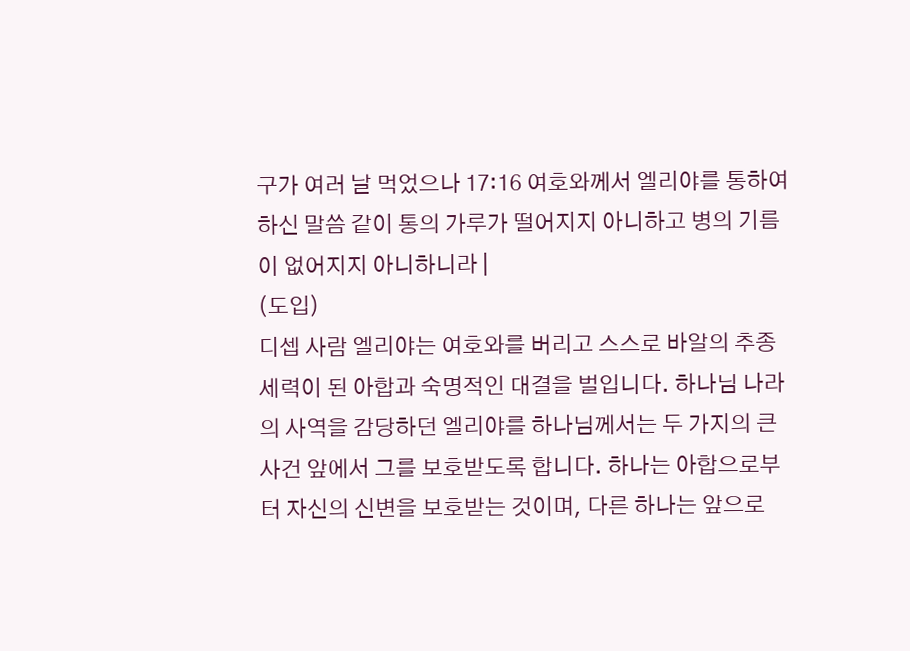구가 여러 날 먹었으나 17:16 여호와께서 엘리야를 통하여 하신 말씀 같이 통의 가루가 떨어지지 아니하고 병의 기름이 없어지지 아니하니라 |
(도입)
디셉 사람 엘리야는 여호와를 버리고 스스로 바알의 추종 세력이 된 아합과 숙명적인 대결을 벌입니다. 하나님 나라의 사역을 감당하던 엘리야를 하나님께서는 두 가지의 큰 사건 앞에서 그를 보호받도록 합니다. 하나는 아합으로부터 자신의 신변을 보호받는 것이며, 다른 하나는 앞으로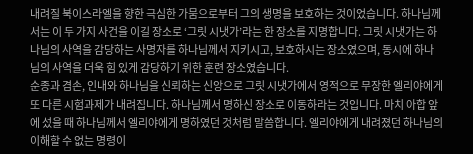내려질 북이스라엘을 향한 극심한 가뭄으로부터 그의 생명을 보호하는 것이었습니다. 하나님께서는 이 두 가지 사건을 이길 장소로 ‘그릿 시냇가’라는 한 장소를 지명합니다. 그릿 시냇가는 하나님의 사역을 감당하는 사명자를 하나님께서 지키시고, 보호하시는 장소였으며, 동시에 하나님의 사역을 더욱 힘 있게 감당하기 위한 훈련 장소였습니다.
순종과 겸손, 인내와 하나님을 신뢰하는 신앙으로 그릿 시냇가에서 영적으로 무장한 엘리야에게 또 다른 시험과제가 내려집니다. 하나님께서 명하신 장소로 이동하라는 것입니다. 마치 아합 앞에 섰을 때 하나님께서 엘리야에게 명하였던 것처럼 말씀합니다. 엘리야에게 내려졌던 하나님의 이해할 수 없는 명령이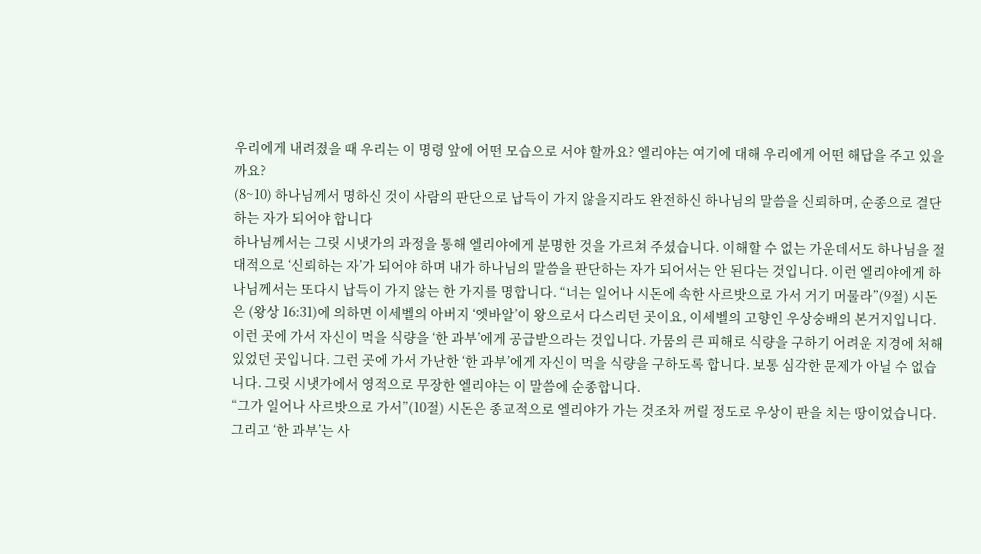우리에게 내려졌을 때 우리는 이 명령 앞에 어떤 모습으로 서야 할까요? 엘리야는 여기에 대해 우리에게 어떤 해답을 주고 있을까요?
(8~10) 하나님께서 명하신 것이 사람의 판단으로 납득이 가지 않을지라도 완전하신 하나님의 말씀을 신뢰하며, 순종으로 결단하는 자가 되어야 합니다
하나님께서는 그릿 시냇가의 과정을 통해 엘리야에게 분명한 것을 가르쳐 주셨습니다. 이해할 수 없는 가운데서도 하나님을 절대적으로 ‘신뢰하는 자’가 되어야 하며 내가 하나님의 말씀을 판단하는 자가 되어서는 안 된다는 것입니다. 이런 엘리야에게 하나님께서는 또다시 납득이 가지 않는 한 가지를 명합니다. “너는 일어나 시돈에 속한 사르밧으로 가서 거기 머물라”(9절) 시돈은 (왕상 16:31)에 의하면 이세벨의 아버지 ‘엣바알’이 왕으로서 다스리던 곳이요, 이세벨의 고향인 우상숭배의 본거지입니다. 이런 곳에 가서 자신이 먹을 식량을 ‘한 과부’에게 공급받으라는 것입니다. 가뭄의 큰 피해로 식량을 구하기 어려운 지경에 처해있었던 곳입니다. 그런 곳에 가서 가난한 ‘한 과부’에게 자신이 먹을 식량을 구하도록 합니다. 보통 심각한 문제가 아닐 수 없습니다. 그릿 시냇가에서 영적으로 무장한 엘리야는 이 말씀에 순종합니다.
“그가 일어나 사르밧으로 가서”(10절) 시돈은 종교적으로 엘리야가 가는 것조차 꺼릴 정도로 우상이 판을 치는 땅이었습니다. 그리고 ‘한 과부’는 사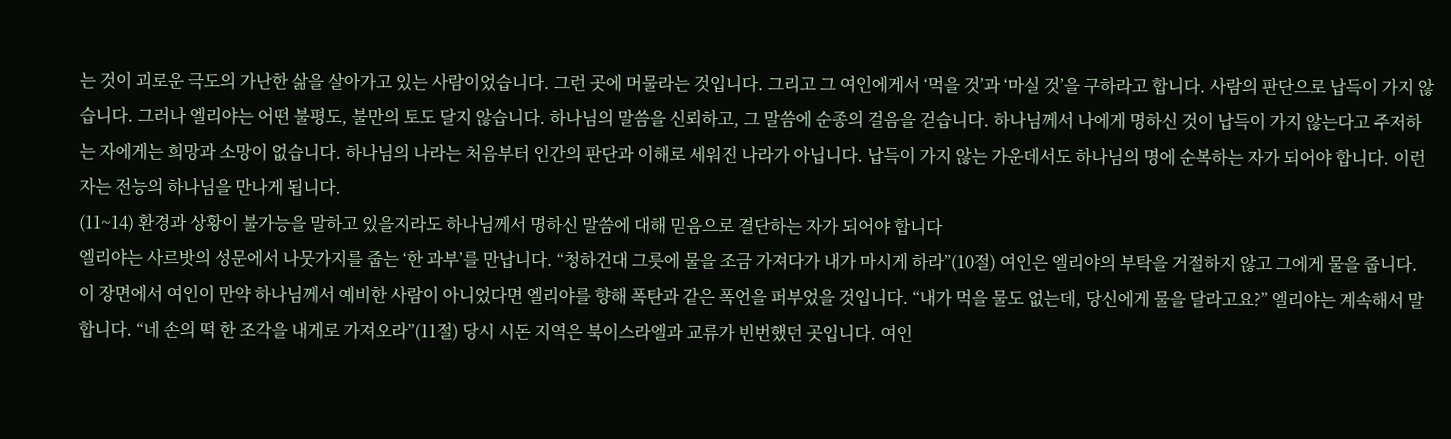는 것이 괴로운 극도의 가난한 삶을 살아가고 있는 사람이었습니다. 그런 곳에 머물라는 것입니다. 그리고 그 여인에게서 ‘먹을 것’과 ‘마실 것’을 구하라고 합니다. 사람의 판단으로 납득이 가지 않습니다. 그러나 엘리야는 어떤 불평도, 불만의 토도 달지 않습니다. 하나님의 말씀을 신뢰하고, 그 말씀에 순종의 걸음을 걷습니다. 하나님께서 나에게 명하신 것이 납득이 가지 않는다고 주저하는 자에게는 희망과 소망이 없습니다. 하나님의 나라는 처음부터 인간의 판단과 이해로 세워진 나라가 아닙니다. 납득이 가지 않는 가운데서도 하나님의 명에 순복하는 자가 되어야 합니다. 이런 자는 전능의 하나님을 만나게 됩니다.
(11~14) 환경과 상황이 불가능을 말하고 있을지라도 하나님께서 명하신 말씀에 대해 믿음으로 결단하는 자가 되어야 합니다
엘리야는 사르밧의 성문에서 나뭇가지를 줍는 ‘한 과부’를 만납니다. “청하건대 그릇에 물을 조금 가져다가 내가 마시게 하라”(10절) 여인은 엘리야의 부탁을 거절하지 않고 그에게 물을 줍니다. 이 장면에서 여인이 만약 하나님께서 예비한 사람이 아니었다면 엘리야를 향해 폭탄과 같은 폭언을 퍼부었을 것입니다. “내가 먹을 물도 없는데, 당신에게 물을 달라고요?” 엘리야는 계속해서 말합니다. “네 손의 떡 한 조각을 내게로 가져오라”(11절) 당시 시돈 지역은 북이스라엘과 교류가 빈번했던 곳입니다. 여인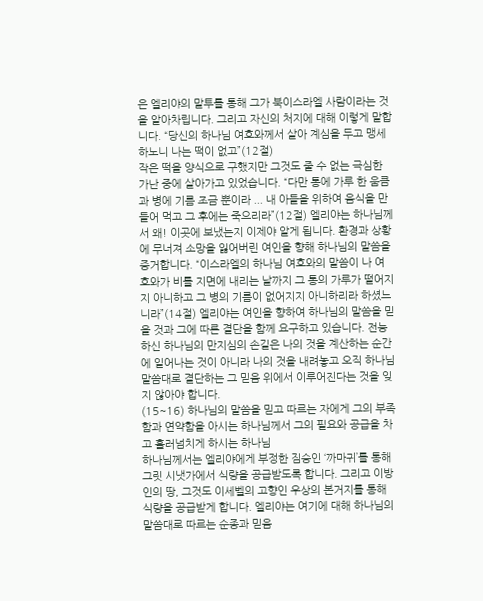은 엘리야의 말투를 통해 그가 북이스라엘 사람이라는 것을 알아차립니다. 그리고 자신의 처지에 대해 이렇게 말합니다. “당신의 하나님 여호와께서 살아 계심을 두고 맹세하노니 나는 떡이 없고”(12절)
작은 떡을 양식으로 구했지만 그것도 줄 수 없는 극심한 가난 중에 살아가고 있었습니다. “다만 통에 가루 한 움큼과 병에 기름 조금 뿐이라 ... 내 아들을 위하여 음식을 만들어 먹고 그 후에는 죽으리라”(12절) 엘리야는 하나님께서 왜! 이곳에 보냈는지 이제야 알게 됩니다. 환경과 상황에 무너져 소망을 잃어버린 여인을 향해 하나님의 말씀을 증거합니다. “이스라엘의 하나님 여호와의 말씀이 나 여호와가 비를 지면에 내리는 날까지 그 통의 가루가 떨어지지 아니하고 그 병의 기름이 없어지지 아니하리라 하셨느니라”(14절) 엘리야는 여인을 향하여 하나님의 말씀을 믿을 것과 그에 따른 결단을 함께 요구하고 있습니다. 전능하신 하나님의 만지심의 손길은 나의 것을 계산하는 순간에 일어나는 것이 아니라 나의 것을 내려놓고 오직 하나님 말씀대로 결단하는 그 믿음 위에서 이루어진다는 것을 잊지 않아야 합니다.
(15~16) 하나님의 말씀을 믿고 따르는 자에게 그의 부족함과 연약함을 아시는 하나님께서 그의 필요와 공급을 차고 흘러넘치게 하시는 하나님
하나님께서는 엘리야에게 부정한 짐승인 ‘까마귀’를 통해 그릿 시냇가에서 식량을 공급받도록 합니다. 그리고 이방인의 땅, 그것도 이세벨의 고향인 우상의 본거지를 통해 식량을 공급받게 합니다. 엘리야는 여기에 대해 하나님의 말씀대로 따르는 순종과 믿음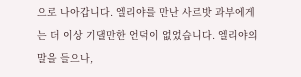으로 나아갑니다. 엘리야를 만난 사르밧 과부에게는 더 이상 기댈만한 언덕이 없었습니다. 엘리야의 말을 들으나,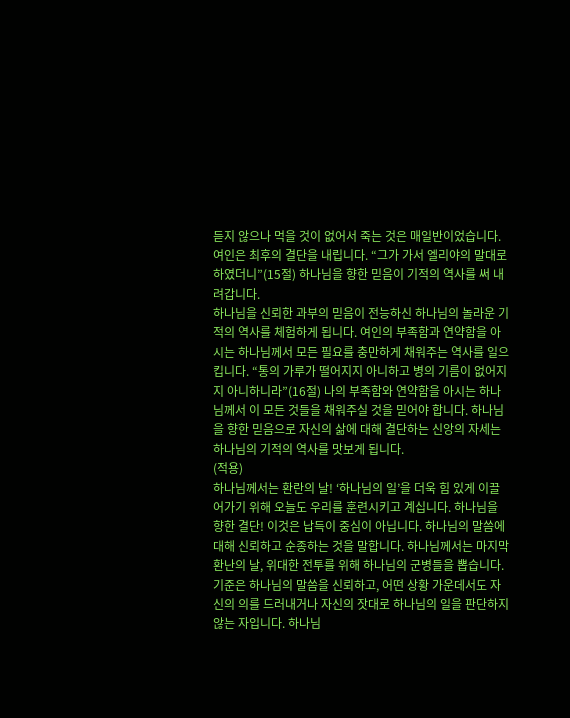듣지 않으나 먹을 것이 없어서 죽는 것은 매일반이었습니다. 여인은 최후의 결단을 내립니다. “그가 가서 엘리야의 말대로 하였더니”(15절) 하나님을 향한 믿음이 기적의 역사를 써 내려갑니다.
하나님을 신뢰한 과부의 믿음이 전능하신 하나님의 놀라운 기적의 역사를 체험하게 됩니다. 여인의 부족함과 연약함을 아시는 하나님께서 모든 필요를 충만하게 채워주는 역사를 일으킵니다. “통의 가루가 떨어지지 아니하고 병의 기름이 없어지지 아니하니라”(16절) 나의 부족함와 연약함을 아시는 하나님께서 이 모든 것들을 채워주실 것을 믿어야 합니다. 하나님을 향한 믿음으로 자신의 삶에 대해 결단하는 신앙의 자세는 하나님의 기적의 역사를 맛보게 됩니다.
(적용)
하나님께서는 환란의 날! ‘하나님의 일’을 더욱 힘 있게 이끌어가기 위해 오늘도 우리를 훈련시키고 계십니다. 하나님을 향한 결단! 이것은 납득이 중심이 아닙니다. 하나님의 말씀에 대해 신뢰하고 순종하는 것을 말합니다. 하나님께서는 마지막 환난의 날, 위대한 전투를 위해 하나님의 군병들을 뽑습니다. 기준은 하나님의 말씀을 신뢰하고, 어떤 상황 가운데서도 자신의 의를 드러내거나 자신의 잣대로 하나님의 일을 판단하지 않는 자입니다. 하나님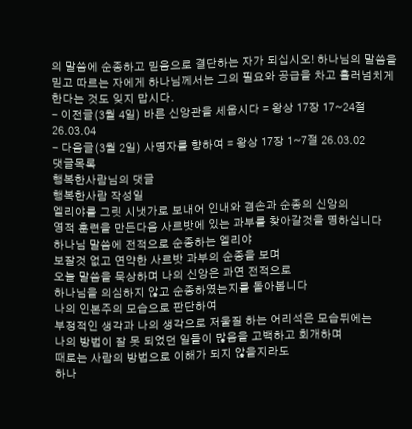의 말씀에 순종하고 믿음으로 결단하는 자가 되십시오! 하나님의 말씀을 믿고 따르는 자에게 하나님께서는 그의 필요와 공급을 차고 흘러넘치게 한다는 것도 잊지 맙시다.
- 이전글(3월 4일) 바른 신앙관을 세웁시다 = 왕상 17장 17~24절 26.03.04
- 다음글(3월 2일) 사명자를 향하여 = 왕상 17장 1~7절 26.03.02
댓글목록
행복한사람님의 댓글
행복한사람 작성일
엘리야를 그릿 시냇가로 보내어 인내와 겸손과 순종의 신앙의
영적 훈련을 만든다음 사르밧에 있는 과부를 찾아갈것을 명하십니다
하나님 말씀에 전적으로 순종하는 엘리야
보잘것 없고 연약한 사르밧 과부의 순종을 보며
오늘 말씀을 묵상하며 나의 신앙은 과연 전적으로
하나님을 의심하지 않고 순종하였는지를 돌아봅니다
나의 인본주의 모습으로 판단하여
부정적인 생각과 나의 생각으로 저울질 하는 어리석은 모습뒤에는
나의 방법이 잘 못 되었던 일들이 많음을 고백하고 회개하며
때로는 사람의 방법으로 이해가 되지 않을지라도
하나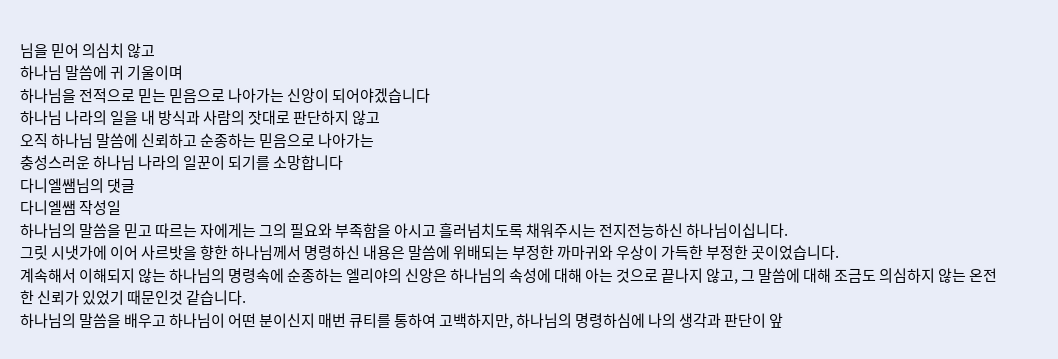님을 믿어 의심치 않고
하나님 말씀에 귀 기울이며
하나님을 전적으로 믿는 믿음으로 나아가는 신앙이 되어야겠습니다
하나님 나라의 일을 내 방식과 사람의 잣대로 판단하지 않고
오직 하나님 말씀에 신뢰하고 순종하는 믿음으로 나아가는
충성스러운 하나님 나라의 일꾼이 되기를 소망합니다
다니엘쌤님의 댓글
다니엘쌤 작성일
하나님의 말씀을 믿고 따르는 자에게는 그의 필요와 부족함을 아시고 흘러넘치도록 채워주시는 전지전능하신 하나님이십니다.
그릿 시냇가에 이어 사르밧을 향한 하나님께서 명령하신 내용은 말씀에 위배되는 부정한 까마귀와 우상이 가득한 부정한 곳이었습니다.
계속해서 이해되지 않는 하나님의 명령속에 순종하는 엘리야의 신앙은 하나님의 속성에 대해 아는 것으로 끝나지 않고, 그 말씀에 대해 조금도 의심하지 않는 온전한 신뢰가 있었기 때문인것 같습니다.
하나님의 말씀을 배우고 하나님이 어떤 분이신지 매번 큐티를 통하여 고백하지만, 하나님의 명령하심에 나의 생각과 판단이 앞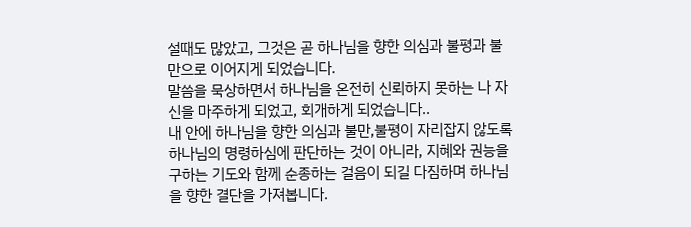설때도 많았고, 그것은 곧 하나님을 향한 의심과 불평과 불만으로 이어지게 되었습니다.
말씀을 묵상하면서 하나님을 온전히 신뢰하지 못하는 나 자신을 마주하게 되었고, 회개하게 되었습니다..
내 안에 하나님을 향한 의심과 불만,불평이 자리잡지 않도록 하나님의 명령하심에 판단하는 것이 아니라, 지혜와 권능을 구하는 기도와 함께 순종하는 걸음이 되길 다짐하며 하나님을 향한 결단을 가져봅니다.